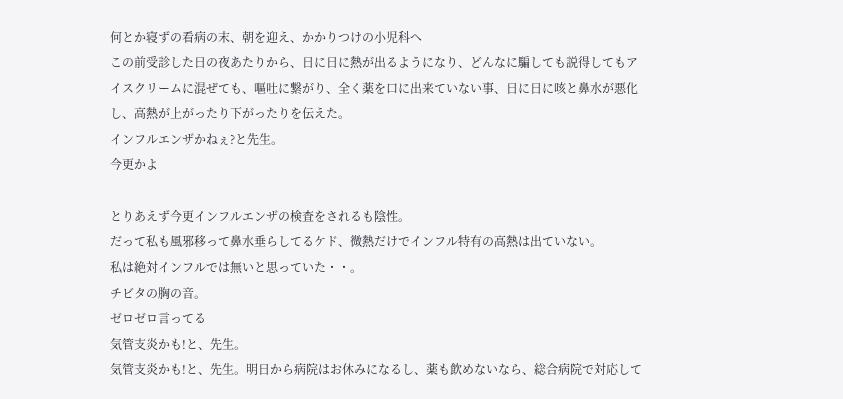何とか寝ずの看病の末、朝を迎え、かかりつけの小児科へ
この前受診した日の夜あたりから、日に日に熱が出るようになり、どんなに騙しても説得してもアイスクリームに混ぜても、嘔吐に繋がり、全く薬を口に出来ていない事、日に日に咳と鼻水が悪化し、高熱が上がったり下がったりを伝えた。
インフルエンザかねぇ?と先生。
今更かよ

とりあえず今更インフルエンザの検査をされるも陰性。
だって私も風邪移って鼻水垂らしてるケド、微熱だけでインフル特有の高熱は出ていない。
私は絶対インフルでは無いと思っていた・・。
チビタの胸の音。
ゼロゼロ言ってる
気管支炎かも!と、先生。
気管支炎かも!と、先生。明日から病院はお休みになるし、薬も飲めないなら、総合病院で対応して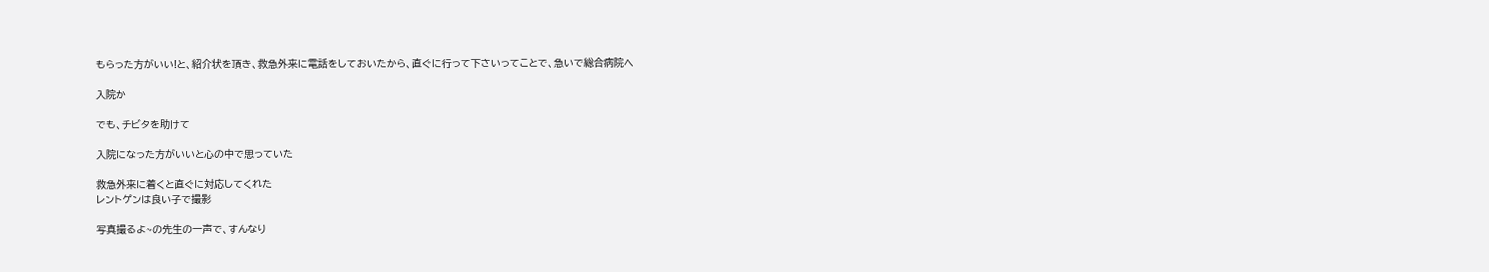もらった方がいい!と、紹介状を頂き、救急外来に電話をしておいたから、直ぐに行って下さいってことで、急いで総合病院へ

入院か

でも、チビタを助けて

入院になった方がいいと心の中で思っていた

救急外来に着くと直ぐに対応してくれた
レントゲンは良い子で撮影

写真撮るよ~の先生の一声で、すんなり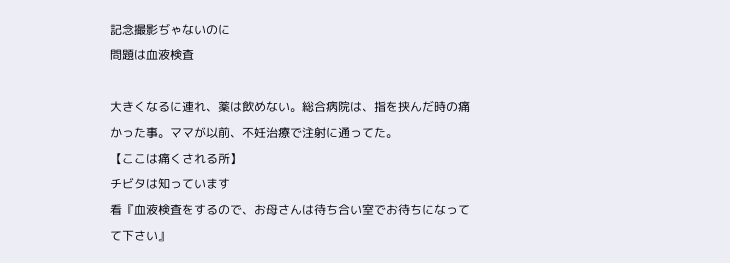記念撮影ぢゃないのに
問題は血液検査

大きくなるに連れ、薬は飲めない。総合病院は、指を挟んだ時の痛かった事。ママが以前、不妊治療で注射に通ってた。
【ここは痛くされる所】
チビタは知っています
看『血液検査をするので、お母さんは待ち合い室でお待ちになってて下さい』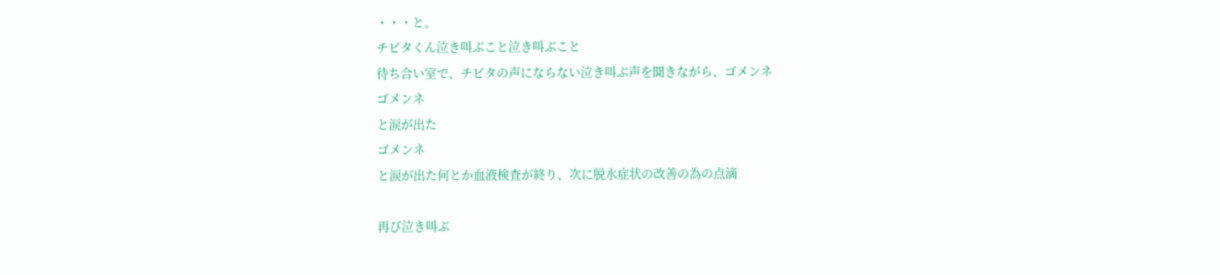・・・と。
チビタくん泣き叫ぶこと泣き叫ぶこと
待ち合い室で、チビタの声にならない泣き叫ぶ声を聞きながら、ゴメンネ
ゴメンネ
と涙が出た
ゴメンネ
と涙が出た何とか血液検査が終り、次に脱水症状の改善の為の点滴

再び泣き叫ぶ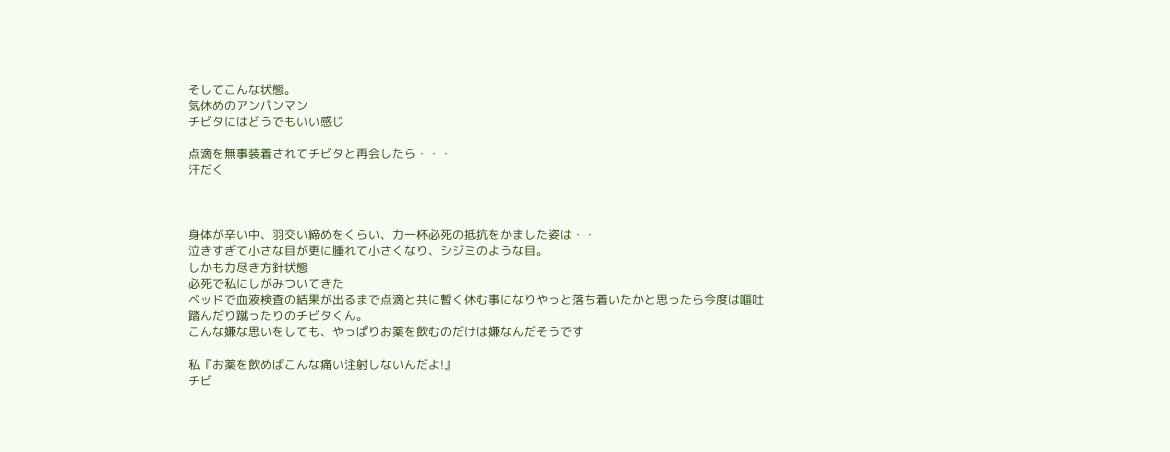そしてこんな状態。
気休めのアンパンマン
チビタにはどうでもいい感じ

点滴を無事装着されてチビタと再会したら・・・
汗だく



身体が辛い中、羽交い締めをくらい、力一杯必死の抵抗をかました姿は・・
泣きすぎて小さな目が更に腫れて小さくなり、シジミのような目。
しかも力尽き方針状態
必死で私にしがみついてきた
ベッドで血液検査の結果が出るまで点滴と共に暫く休む事になりやっと落ち着いたかと思ったら今度は嘔吐
踏んだり蹴ったりのチビタくん。
こんな嫌な思いをしても、やっぱりお薬を飲むのだけは嫌なんだそうです

私『お薬を飲めばこんな痛い注射しないんだよ!』
チビ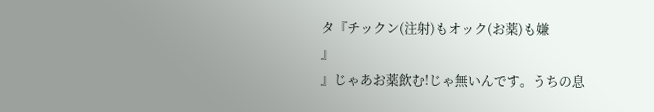タ『チックン(注射)もオック(お薬)も嫌
』
』じゃあお薬飲む!じゃ無いんです。うちの息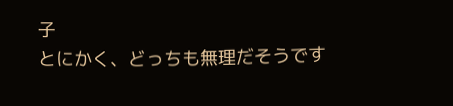子
とにかく、どっちも無理だそうです